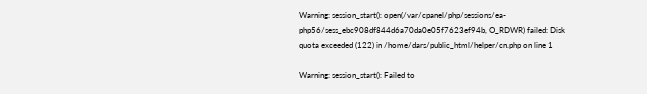Warning: session_start(): open(/var/cpanel/php/sessions/ea-php56/sess_ebc908df844d6a70da0e05f7623ef94b, O_RDWR) failed: Disk quota exceeded (122) in /home/dars/public_html/helper/cn.php on line 1

Warning: session_start(): Failed to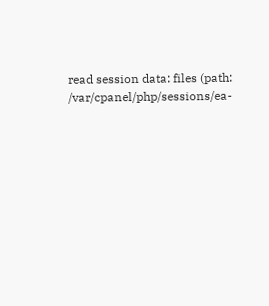read session data: files (path: /var/cpanel/php/sessions/ea-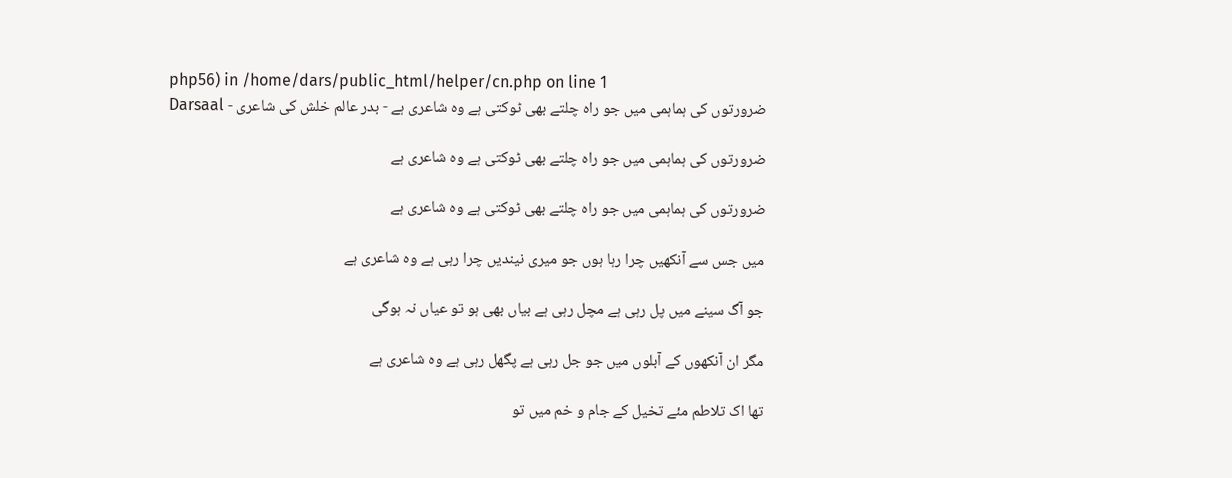php56) in /home/dars/public_html/helper/cn.php on line 1
ضرورتوں کی ہماہمی میں جو راہ چلتے بھی ٹوکتی ہے وہ شاعری ہے - بدر عالم خلش کی شاعری - Darsaal

ضرورتوں کی ہماہمی میں جو راہ چلتے بھی ٹوکتی ہے وہ شاعری ہے

ضرورتوں کی ہماہمی میں جو راہ چلتے بھی ٹوکتی ہے وہ شاعری ہے

میں جس سے آنکھیں چرا رہا ہوں جو میری نیندیں چرا رہی ہے وہ شاعری ہے

جو آگ سینے میں پل رہی ہے مچل رہی ہے بیاں بھی ہو تو عیاں نہ ہوگی

مگر ان آنکھوں کے آبلوں میں جو جل رہی ہے پگھل رہی ہے وہ شاعری ہے

تھا اک تلاطم مئے تخیل کے جام و خم میں تو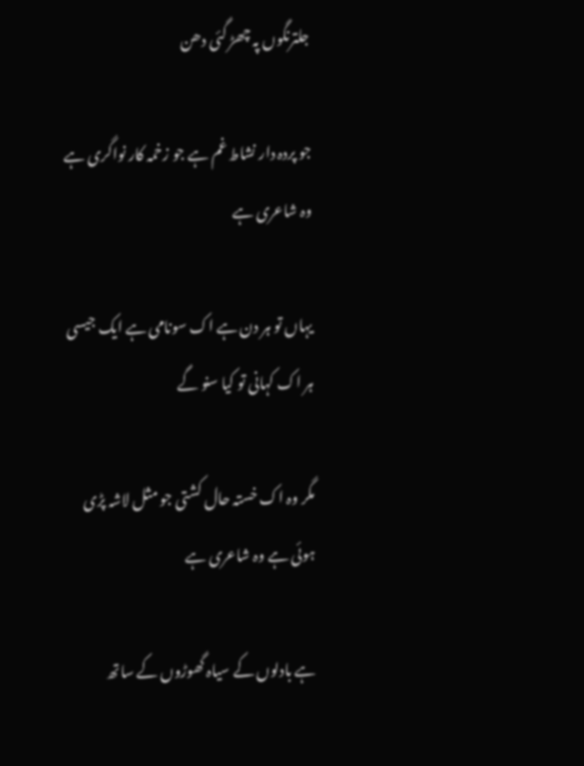جلترنگوں پہ چھڑ گئی دھن

جو پردہ دار نشاط غم ہے جو زخمہ کار نواگری ہے وہ شاعری ہے

یہاں تو ہر دن ہے اک سونامی ہے ایک جیسی ہر اک کہانی تو کیا سنو گے

مگر وہ اک خستہ حال کشتی جو مثل لاشہ پڑی ہوئی ہے وہ شاعری ہے

ہے بادلوں کے سیاہ گھوڑوں کے ساتھ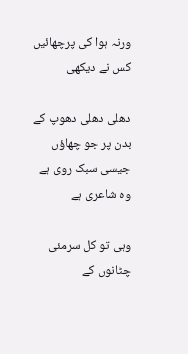ورنہ ہوا کی پرچھائیں کس نے دیکھی

دھلی دھلی دھوپ کے بدن پر جو چھاؤں جیسی سبک روی ہے وہ شاعری ہے

وہی تو کل سرمئی چٹانوں کے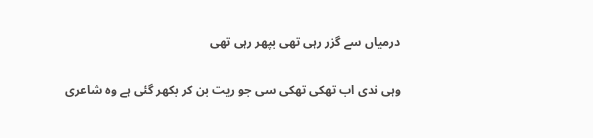درمیاں سے گزر رہی تھی بپھر رہی تھی

وہی ندی اب تھکی تھکی سی جو ریت بن کر بکھر گئی ہے وہ شاعری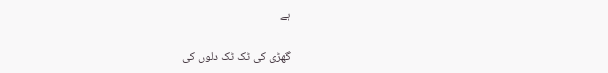ہے

گھڑی کی ٹک ٹک دلوں کی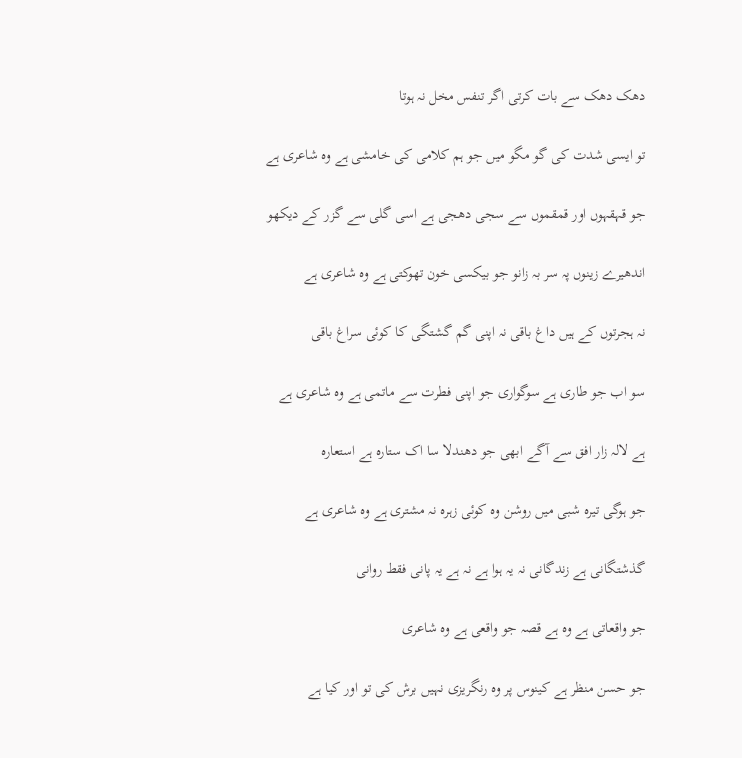دھک دھک سے بات کرتی اگر تنفس مخل نہ ہوتا

تو ایسی شدت کی گو مگو میں جو ہم کلامی کی خامشی ہے وہ شاعری ہے

جو قہقہوں اور قمقموں سے سجی دھجی ہے اسی گلی سے گزر کے دیکھو

اندھیرے زینوں پہ سر بہ زانو جو بیکسی خون تھوکتی ہے وہ شاعری ہے

نہ ہجرتوں کے ہیں داغ باقی نہ اپنی گم گشتگی کا کوئی سراغ باقی

سو اب جو طاری ہے سوگواری جو اپنی فطرت سے ماتمی ہے وہ شاعری ہے

ہے لالہ زار افق سے آگے ابھی جو دھندلا سا اک ستارہ ہے استعارہ

جو ہوگی تیرہ شبی میں روشن وہ کوئی زہرہ نہ مشتری ہے وہ شاعری ہے

گذشتگانی ہے زندگانی نہ یہ ہوا ہے نہ ہے یہ پانی فقط روانی

جو واقعاتی ہے وہ ہے قصہ جو واقعی ہے وہ شاعری

جو حسن منظر ہے کینوس پر وہ رنگریزی نہیں برش کی تو اور کیا ہے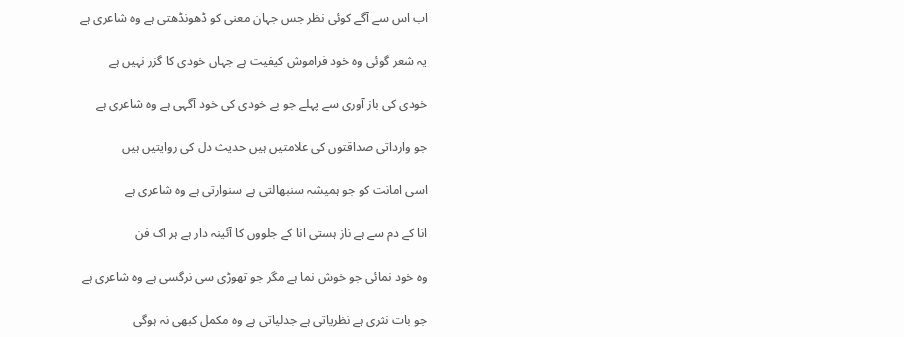اب اس سے آگے کوئی نظر جس جہان معنی کو ڈھونڈھتی ہے وہ شاعری ہے

یہ شعر گوئی وہ خود فراموش کیفیت ہے جہاں خودی کا گزر نہیں ہے

خودی کی باز آوری سے پہلے جو بے خودی کی خود آگہی ہے وہ شاعری ہے

جو وارداتی صداقتوں کی علامتیں ہیں حدیث دل کی روایتیں ہیں

اسی امانت کو جو ہمیشہ سنبھالتی ہے سنوارتی ہے وہ شاعری ہے

انا کے دم سے ہے ناز‌ ہستی انا کے جلووں کا آئینہ دار ہے ہر اک فن

وہ خود نمائی جو خوش نما ہے مگر جو تھوڑی سی نرگسی ہے وہ شاعری ہے

جو بات نثری ہے نظریاتی ہے جدلیاتی ہے وہ مکمل کبھی نہ ہوگی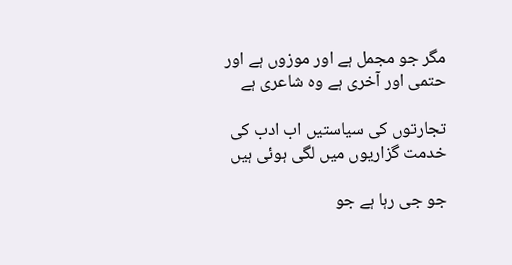مگر جو مجمل ہے اور موزوں ہے اور حتمی اور آخری ہے وہ شاعری ہے

تجارتوں کی سیاستیں اب ادب کی خدمت گزاریوں میں لگی ہوئی ہیں

جو جی رہا ہے جو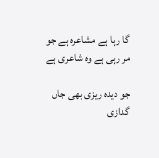گا رہا ہے مشاعرہ ہے جو مر رہی ہے وہ شاعری ہے

جو دیدہ ریزی بھی جاں گدازی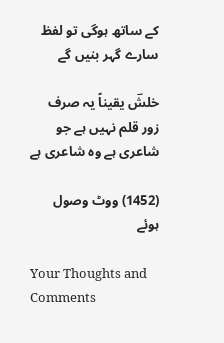کے ساتھ ہوگی تو لفظ سارے گہر بنیں گے

خلشؔ یقیناً یہ صرف زور قلم نہیں ہے جو شاعری ہے وہ شاعری ہے

(1452) ووٹ وصول ہوئے

Your Thoughts and Comments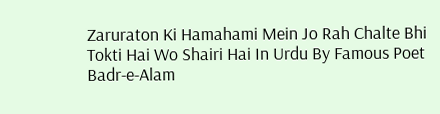Zaruraton Ki Hamahami Mein Jo Rah Chalte Bhi Tokti Hai Wo Shairi Hai In Urdu By Famous Poet Badr-e-Alam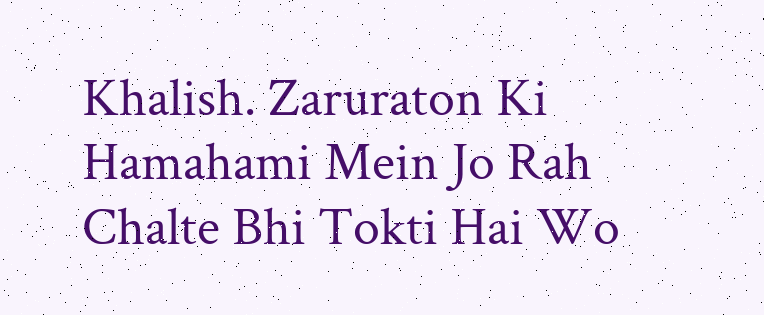Khalish. Zaruraton Ki Hamahami Mein Jo Rah Chalte Bhi Tokti Hai Wo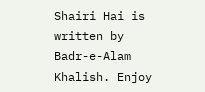Shairi Hai is written by Badr-e-Alam Khalish. Enjoy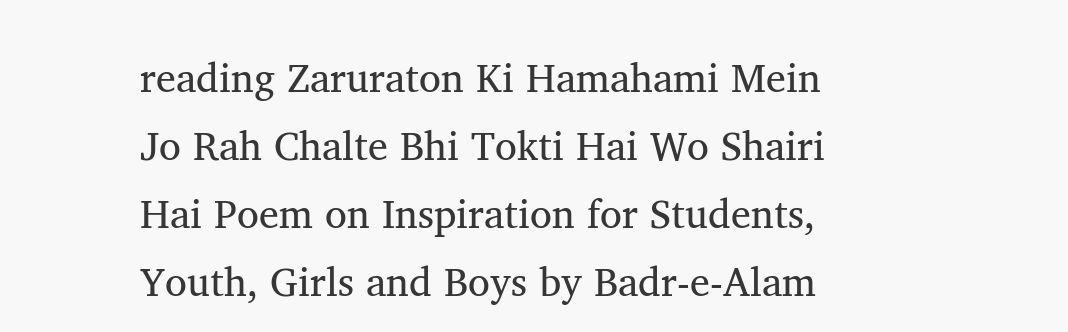reading Zaruraton Ki Hamahami Mein Jo Rah Chalte Bhi Tokti Hai Wo Shairi Hai Poem on Inspiration for Students, Youth, Girls and Boys by Badr-e-Alam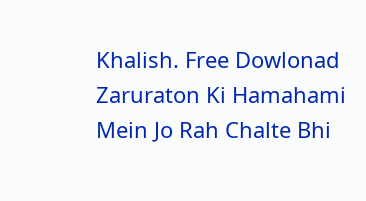Khalish. Free Dowlonad Zaruraton Ki Hamahami Mein Jo Rah Chalte Bhi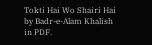Tokti Hai Wo Shairi Hai by Badr-e-Alam Khalish in PDF.